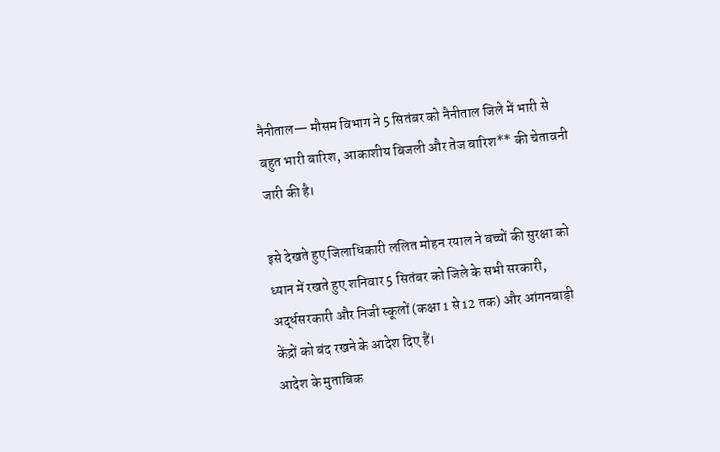नैनीताल— मौसम विभाग ने 5 सितंबर को नैनीताल जिले में भारी से बहुत भारी बारिश, आकाशीय बिजली और तेज बारिश** की चेतावनी जारी की है।

इसे देखते हुए जिलाधिकारी ललित मोहन रयाल ने बच्चों की सुरक्षा को ध्यान में रखते हुए शनिवार 5 सितंबर को जिले के सभी सरकारी, अर्द्धसरकारी और निजी स्कूलों (कक्षा 1 से 12 तक) और आंगनबाड़ी केंद्रों को बंद रखने के आदेश दिए हैं।
आदेश के मुताबिक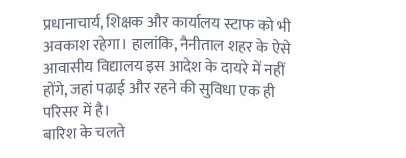प्रधानाचार्य, शिक्षक और कार्यालय स्टाफ को भी अवकाश रहेगा। हालांकि, नैनीताल शहर के ऐसे आवासीय विद्यालय इस आदेश के दायरे में नहीं होंगे, जहां पढ़ाई और रहने की सुविधा एक ही परिसर में है।
बारिश के चलते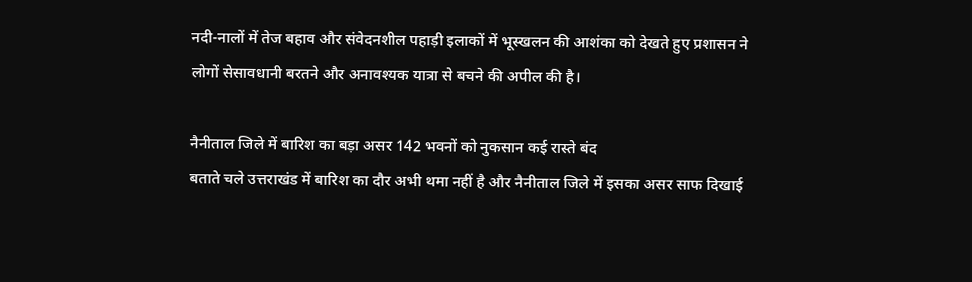नदी-नालों में तेज बहाव और संवेदनशील पहाड़ी इलाकों में भूस्खलन की आशंका को देखते हुए प्रशासन ने लोगों सेसावधानी बरतने और अनावश्यक यात्रा से बचने की अपील की है।

नैनीताल जिले में बारिश का बड़ा असर 142 भवनों को नुकसान कई रास्ते बंद
बताते चले उत्तराखंड में बारिश का दौर अभी थमा नहीं है और नैनीताल जिले में इसका असर साफ दिखाई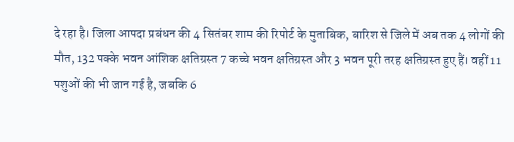दे रहा है। जिला आपदा प्रबंधन की 4 सितंबर शाम की रिपोर्ट के मुताबिक, बारिश से जिले में अब तक 4 लोगों की मौत, 132 पक्के भवन आंशिक क्षतिग्रस्त 7 कच्चे भवन क्षतिग्रस्त और 3 भवन पूरी तरह क्षतिग्रस्त हुए हैं। वहीं 11 पशुओं की भी जान गई है, जबकि 6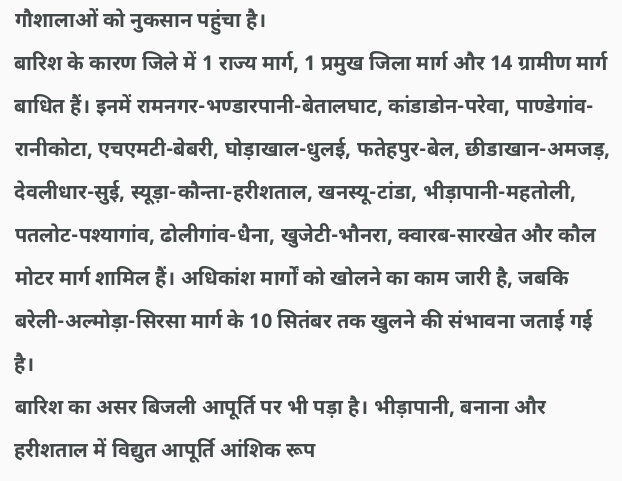गौशालाओं को नुकसान पहुंचा है।
बारिश के कारण जिले में 1 राज्य मार्ग, 1 प्रमुख जिला मार्ग और 14 ग्रामीण मार्ग बाधित हैं। इनमें रामनगर-भण्डारपानी-बेतालघाट, कांडाडोन-परेवा, पाण्डेगांव-रानीकोटा, एचएमटी-बेबरी, घोड़ाखाल-धुलई, फतेहपुर-बेल, छीडाखान-अमजड़, देवलीधार-सुई, स्यूड़ा-कौन्ता-हरीशताल, खनस्यू-टांडा, भीड़ापानी-महतोली, पतलोट-पश्यागांव, ढोलीगांव-धैना, खुजेटी-भौनरा, क्वारब-सारखेत और कौल मोटर मार्ग शामिल हैं। अधिकांश मार्गों को खोलने का काम जारी है, जबकि बरेली-अल्मोड़ा-सिरसा मार्ग के 10 सितंबर तक खुलने की संभावना जताई गई है।
बारिश का असर बिजली आपूर्ति पर भी पड़ा है। भीड़ापानी, बनाना और हरीशताल में विद्युत आपूर्ति आंशिक रूप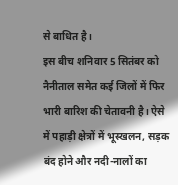से बाधित है।
इस बीच शनिवार 5 सितंबर को नैनीताल समेत कई जिलों में फिर भारी बारिश की चेतावनी है। ऐसे में पहाड़ी क्षेत्रों में भूस्खलन, सड़क बंद होने और नदी-नालों का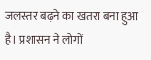जलस्तर बढ़ने का खतरा बना हुआ है। प्रशासन ने लोगों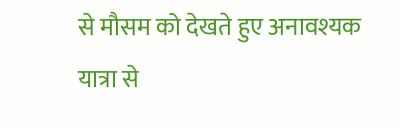से मौसम को देखते हुए अनावश्यक यात्रा से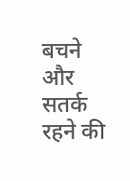बचने और सतर्क रहने की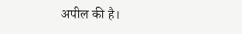अपील की है।